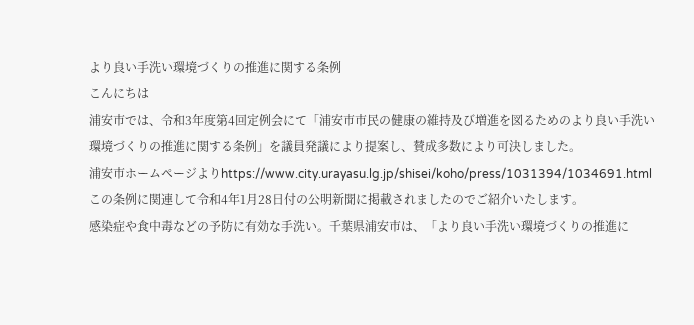より良い手洗い環境づくりの推進に関する条例
こんにちは
浦安市では、令和3年度第4回定例会にて「浦安市市民の健康の維持及び増進を図るためのより良い手洗い環境づくりの推進に関する条例」を議員発議により提案し、賛成多数により可決しました。
浦安市ホームページよりhttps://www.city.urayasu.lg.jp/shisei/koho/press/1031394/1034691.html
この条例に関連して令和4年1月28日付の公明新聞に掲載されましたのでご紹介いたします。
感染症や食中毒などの予防に有効な手洗い。千葉県浦安市は、「より良い手洗い環境づくりの推進に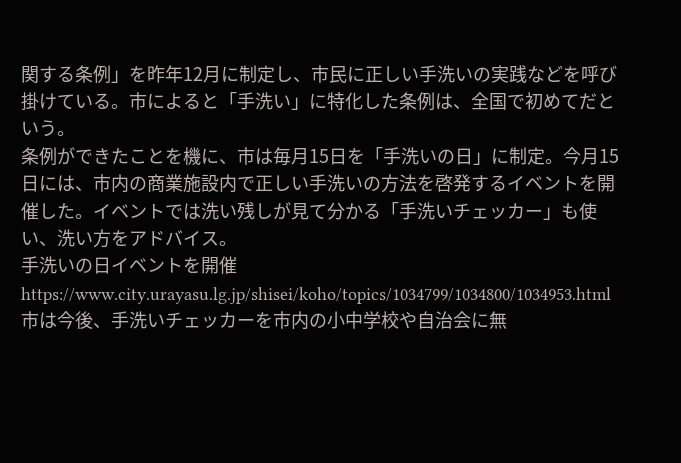関する条例」を昨年12月に制定し、市民に正しい手洗いの実践などを呼び掛けている。市によると「手洗い」に特化した条例は、全国で初めてだという。
条例ができたことを機に、市は毎月15日を「手洗いの日」に制定。今月15日には、市内の商業施設内で正しい手洗いの方法を啓発するイベントを開催した。イベントでは洗い残しが見て分かる「手洗いチェッカー」も使い、洗い方をアドバイス。
手洗いの日イベントを開催https://www.city.urayasu.lg.jp/shisei/koho/topics/1034799/1034800/1034953.html
市は今後、手洗いチェッカーを市内の小中学校や自治会に無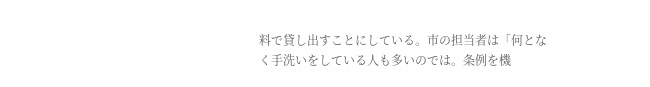料で貸し出すことにしている。市の担当者は「何となく手洗いをしている人も多いのでは。条例を機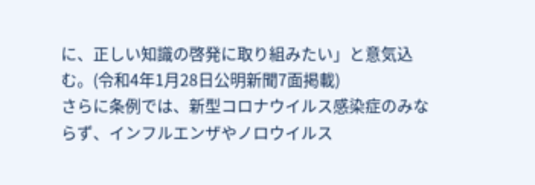に、正しい知識の啓発に取り組みたい」と意気込む。(令和4年1月28日公明新聞7面掲載)
さらに条例では、新型コロナウイルス感染症のみならず、インフルエンザやノロウイルス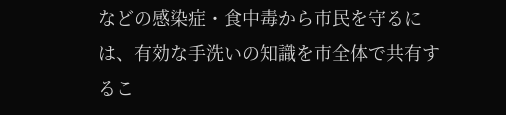などの感染症・食中毒から市民を守るには、有効な手洗いの知識を市全体で共有するこ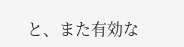と、また有効な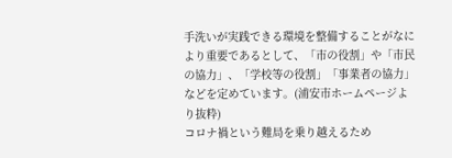手洗いが実践できる環境を整備することがなにより重要であるとして、「市の役割」や「市民の協力」、「学校等の役割」「事業者の協力」などを定めています。(浦安市ホームページより抜粋)
コロナ禍という難局を乗り越えるため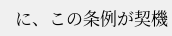に、この条例が契機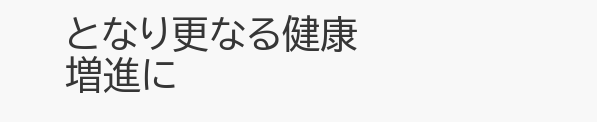となり更なる健康増進に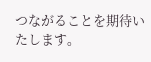つながることを期待いたします。